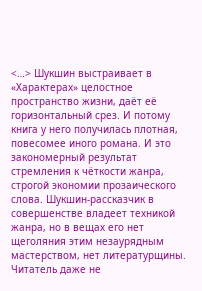<…> Шукшин выстраивает в «Характерах» целостное пространство жизни, даёт её горизонтальный срез. И потому книга у него получилась плотная, повесомее иного романа. И это закономерный результат стремления к чёткости жанра, строгой экономии прозаического слова. Шукшин-рассказчик в совершенстве владеет техникой жанра, но в вещах его нет щеголяния этим незаурядным мастерством, нет литературщины. Читатель даже не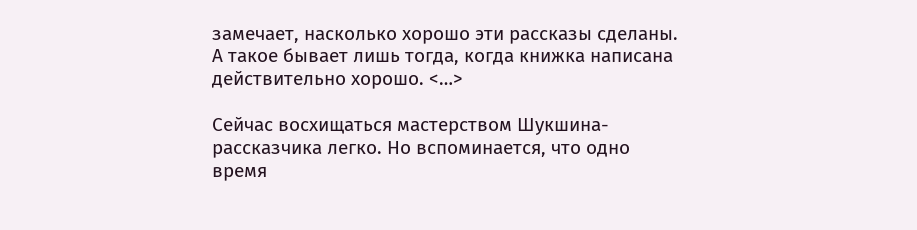замечает, насколько хорошо эти рассказы сделаны. А такое бывает лишь тогда, когда книжка написана действительно хорошо. <…>

Сейчас восхищаться мастерством Шукшина-рассказчика легко. Но вспоминается, что одно время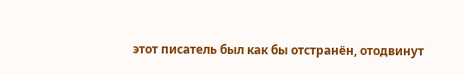этот писатель был как бы отстранён, отодвинут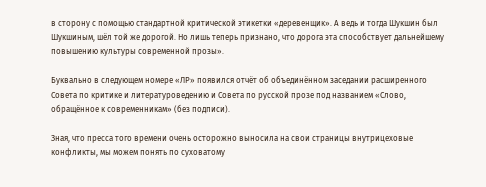в сторону с помощью стандартной критической этикетки «деревенщик». А ведь и тогда Шукшин был Шукшиным, шёл той же дорогой. Но лишь теперь признано, что дорога эта способствует дальнейшему повышению культуры современной прозы».

Буквально в следующем номере «ЛР» появился отчёт об объединённом заседании расширенного Совета по критике и литературоведению и Совета по русской прозе под названием «Слово, обращённое к современникам» (без подписи).

Зная, что пресса того времени очень осторожно выносила на свои страницы внутрицеховые конфликты, мы можем понять по суховатому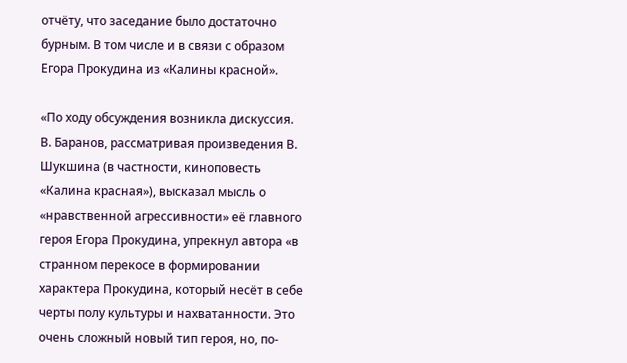отчёту, что заседание было достаточно бурным. В том числе и в связи с образом Егора Прокудина из «Калины красной».

«По ходу обсуждения возникла дискуссия. В. Баранов, рассматривая произведения В. Шукшина (в частности, киноповесть «Калина красная»), высказал мысль о «нравственной агрессивности» её главного героя Егора Прокудина, упрекнул автора «в странном перекосе в формировании характера Прокудина, который несёт в себе черты полу культуры и нахватанности. Это очень сложный новый тип героя, но, по-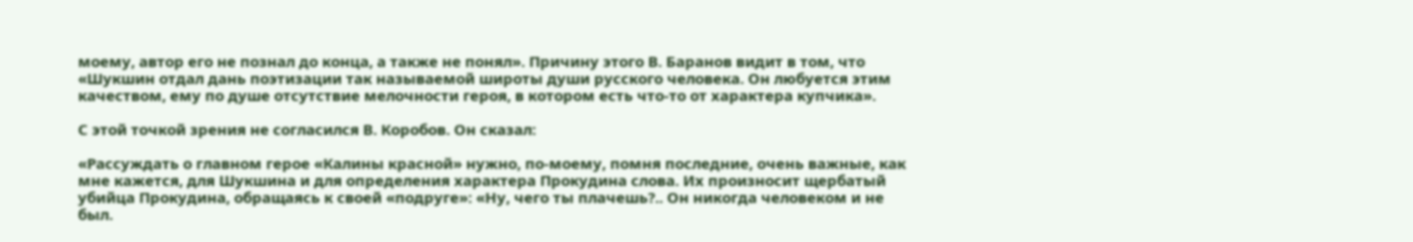моему, автор его не познал до конца, а также не понял». Причину этого В. Баранов видит в том, что «Шукшин отдал дань поэтизации так называемой широты души русского человека. Он любуется этим качеством, ему по душе отсутствие мелочности героя, в котором есть что-то от характера купчика».

С этой точкой зрения не согласился В. Коробов. Он сказал:

«Рассуждать о главном герое «Калины красной» нужно, по-моему, помня последние, очень важные, как мне кажется, для Шукшина и для определения характера Прокудина слова. Их произносит щербатый убийца Прокудина, обращаясь к своей «подруге»: «Ну, чего ты плачешь?.. Он никогда человеком и не был.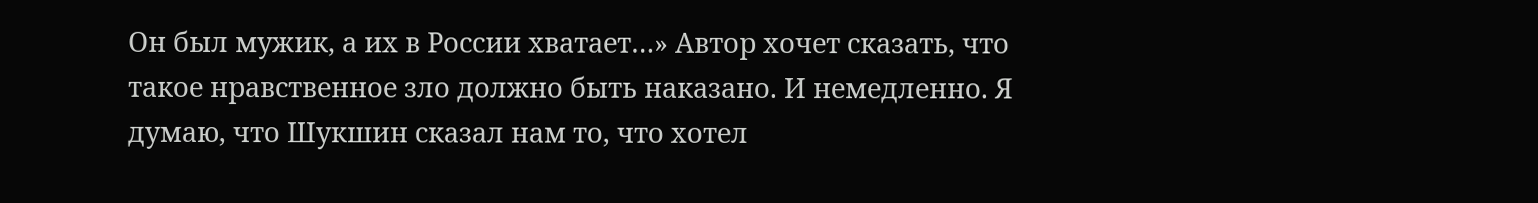Он был мужик, а их в России хватает…» Автор хочет сказать, что такое нравственное зло должно быть наказано. И немедленно. Я думаю, что Шукшин сказал нам то, что хотел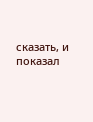сказать, и показал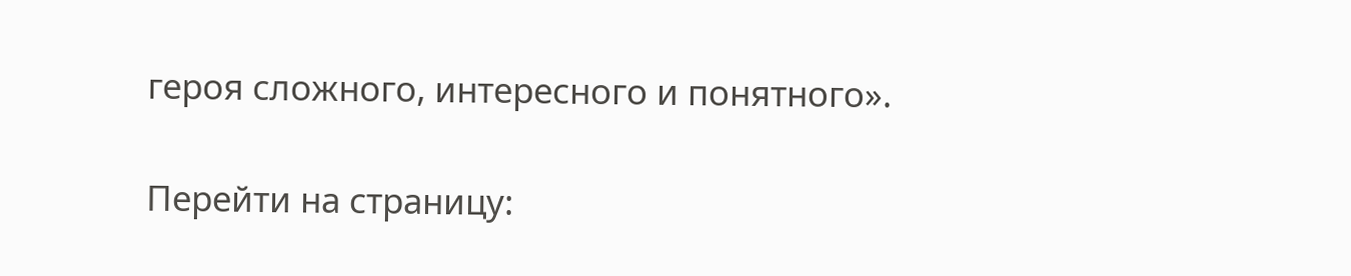героя сложного, интересного и понятного».

Перейти на страницу: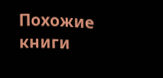Похожие книги